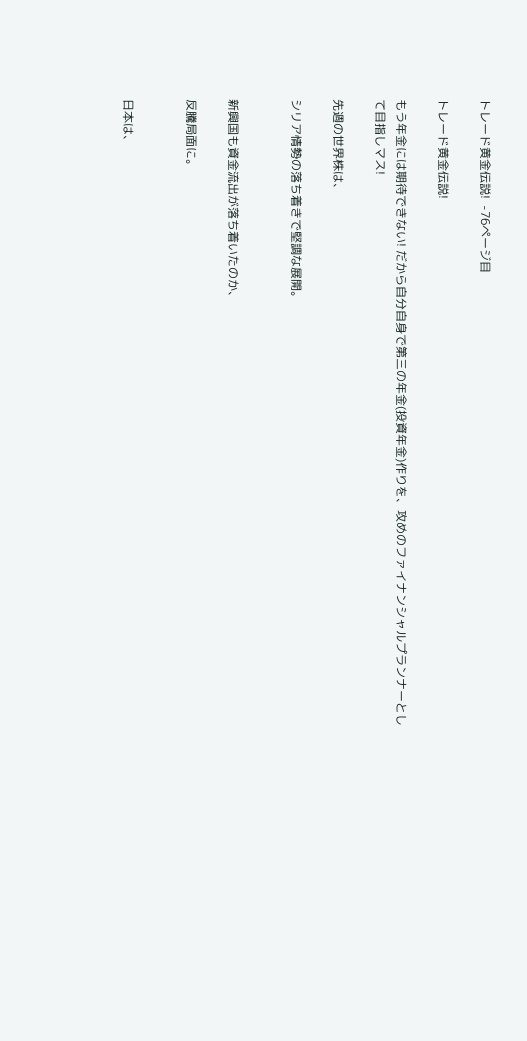トレード黄金伝説!  -76ページ目

トレード黄金伝説!

もう年金には期待できない! だから自分自身で第三の年金(投資年金)作りを、攻めのファイナンシャルプランナーとして目指しマス!

先週の世界株は、

シリア情勢の落ち着きで堅調な展開。


新興国も資金流出が落ち着いたのか、

反騰局面に。


日本は、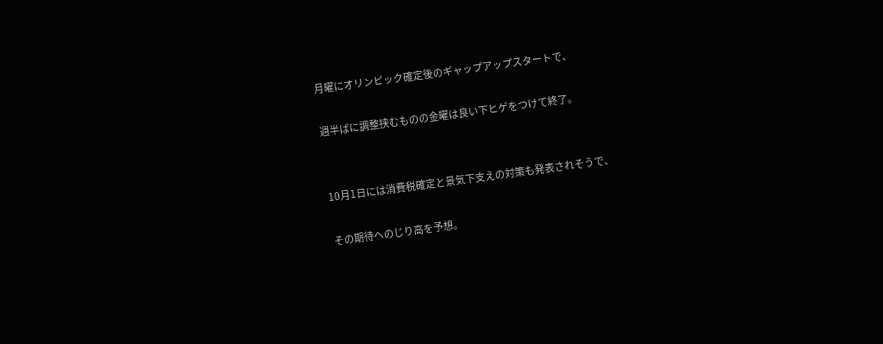月曜にオリンピック確定後のギャップアップスタートで、

週半ばに調整挟むものの金曜は良い下ヒゲをつけて終了。


10月1日には消費税確定と景気下支えの対策も発表されそうで、

その期待へのじり高を予想。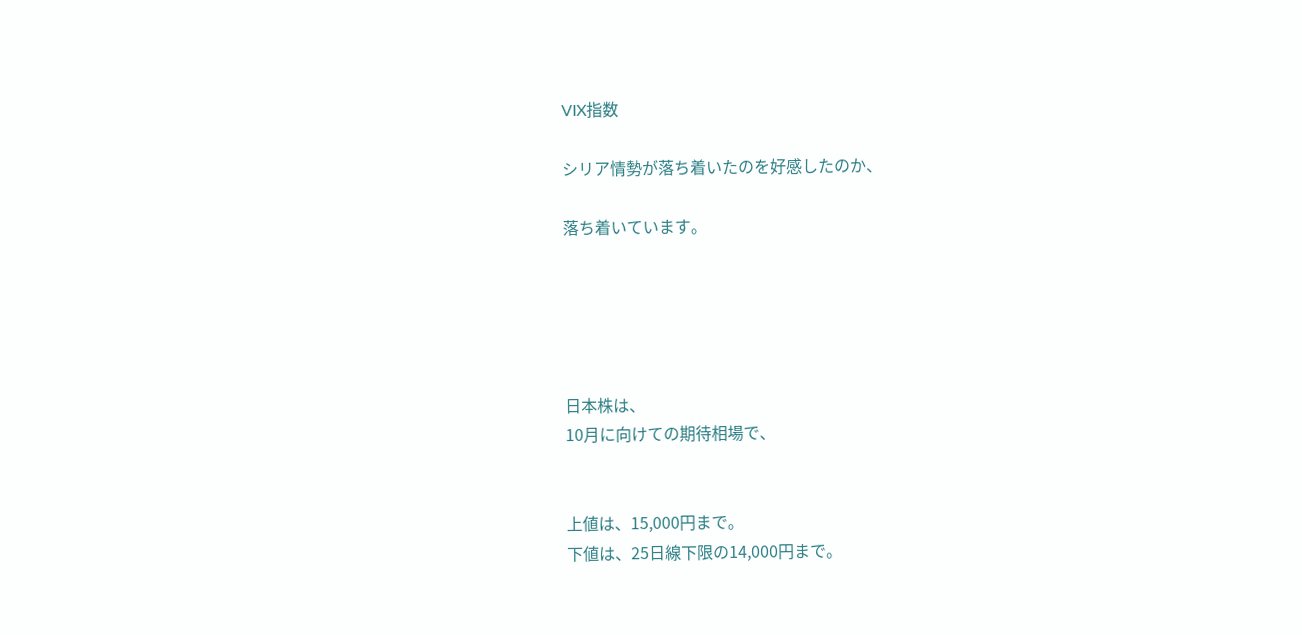VIX指数

シリア情勢が落ち着いたのを好感したのか、

落ち着いています。





日本株は、
10月に向けての期待相場で、


上値は、15,000円まで。
下値は、25日線下限の14,000円まで。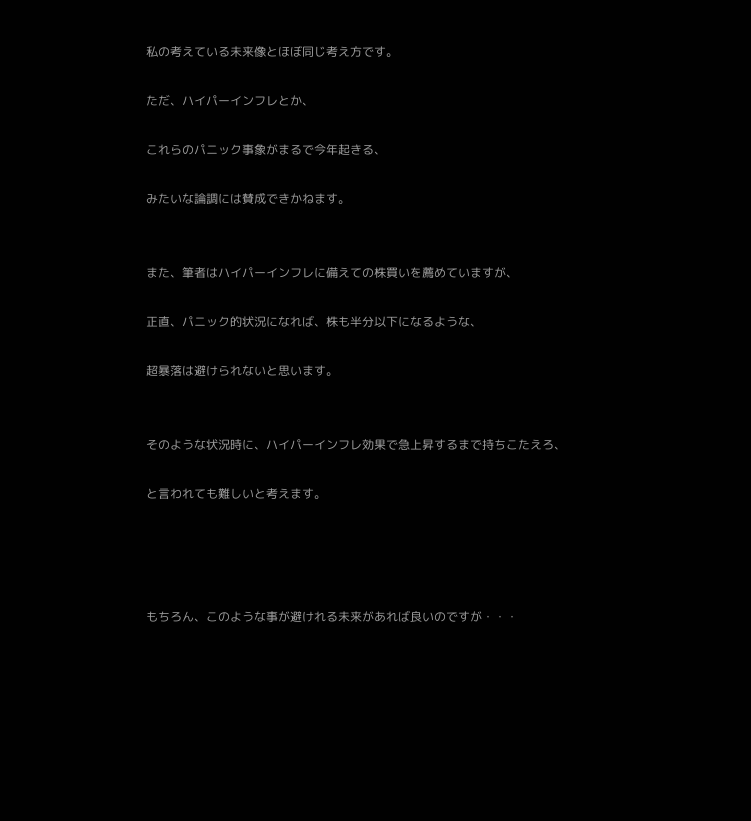私の考えている未来像とほぼ同じ考え方です。

ただ、ハイパーインフレとか、

これらのパニック事象がまるで今年起きる、

みたいな論調には賛成できかねます。


また、筆者はハイパーインフレに備えての株買いを薦めていますが、

正直、パニック的状況になれば、株も半分以下になるような、

超暴落は避けられないと思います。


そのような状況時に、ハイパーインフレ効果で急上昇するまで持ちこたえろ、

と言われても難しいと考えます。




もちろん、このような事が避けれる未来があれば良いのですが・・・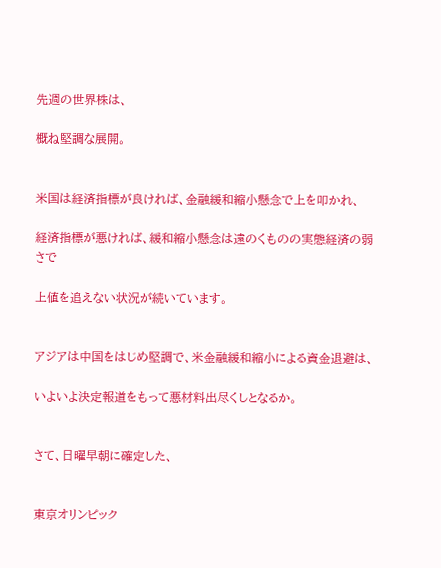先週の世界株は、

概ね堅調な展開。


米国は経済指標が良ければ、金融緩和縮小懸念で上を叩かれ、

経済指標が悪ければ、緩和縮小懸念は遠のくものの実態経済の弱さで

上値を追えない状況が続いています。


アジアは中国をはじめ堅調で、米金融緩和縮小による資金退避は、

いよいよ決定報道をもって悪材料出尽くしとなるか。


さて、日曜早朝に確定した、


東京オリンピック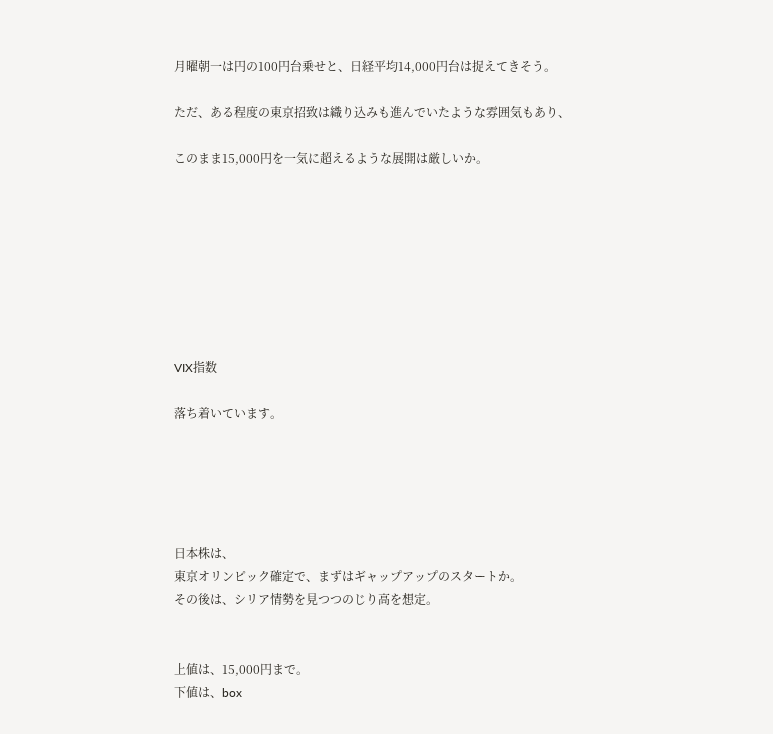月曜朝一は円の100円台乗せと、日経平均14,000円台は捉えてきそう。

ただ、ある程度の東京招致は織り込みも進んでいたような雰囲気もあり、

このまま15,000円を一気に超えるような展開は厳しいか。








VIX指数

落ち着いています。





日本株は、
東京オリンピック確定で、まずはギャップアップのスタートか。
その後は、シリア情勢を見つつのじり高を想定。


上値は、15,000円まで。
下値は、box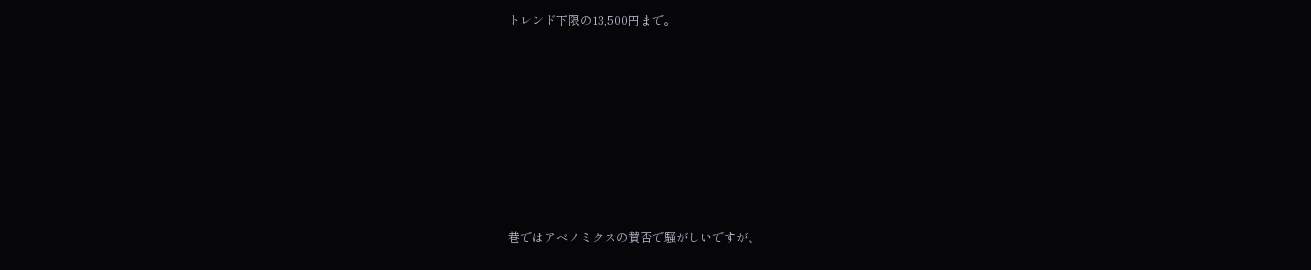トレンド下限の13,500円まで。










巷ではアベノミクスの賛否で騒がしいですが、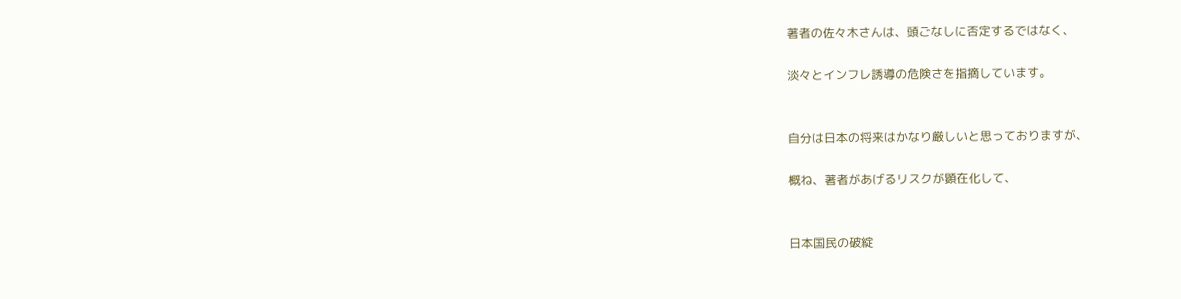著者の佐々木さんは、頭ごなしに否定するではなく、

淡々とインフレ誘導の危険さを指摘しています。


自分は日本の将来はかなり厳しいと思っておりますが、

概ね、著者があげるリスクが顕在化して、


日本国民の破綻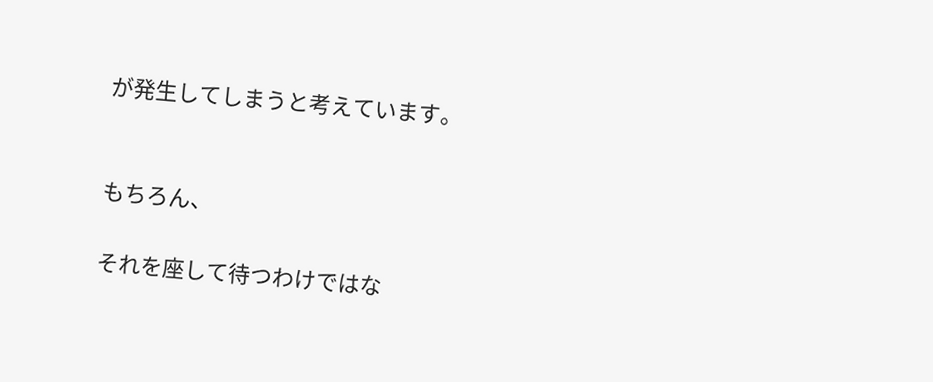が発生してしまうと考えています。


もちろん、

それを座して待つわけではな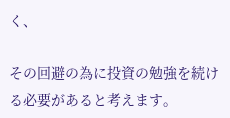く、

その回避の為に投資の勉強を続ける必要があると考えます。